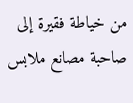من خياطة فقيرة إلى صاحبة مصانع ملابس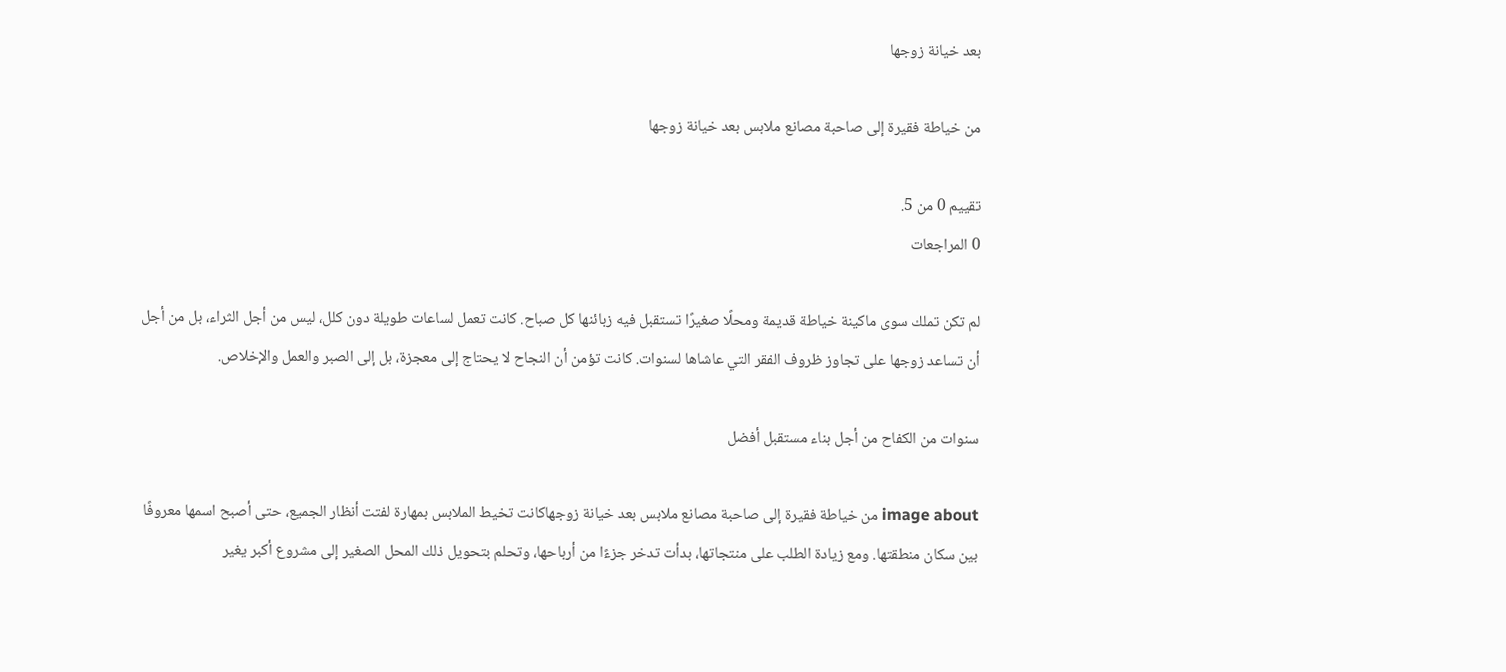بعد خيانة زوجها

من خياطة فقيرة إلى صاحبة مصانع ملابس بعد خيانة زوجها

تقييم 0 من 5.
0 المراجعات

لم تكن تملك سوى ماكينة خياطة قديمة ومحلًا صغيرًا تستقبل فيه زبائنها كل صباح. كانت تعمل لساعات طويلة دون كلل، ليس من أجل الثراء، بل من أجل أن تساعد زوجها على تجاوز ظروف الفقر التي عاشاها لسنوات. كانت تؤمن أن النجاح لا يحتاج إلى معجزة، بل إلى الصبر والعمل والإخلاص.

سنوات من الكفاح من أجل بناء مستقبل أفضل

image about من خياطة فقيرة إلى صاحبة مصانع ملابس بعد خيانة زوجهاكانت تخيط الملابس بمهارة لفتت أنظار الجميع، حتى أصبح اسمها معروفًا بين سكان منطقتها. ومع زيادة الطلب على منتجاتها، بدأت تدخر جزءًا من أرباحها، وتحلم بتحويل ذلك المحل الصغير إلى مشروع أكبر يغير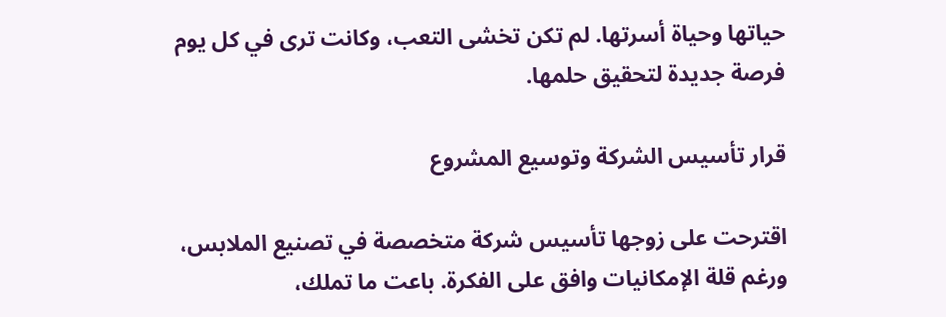حياتها وحياة أسرتها. لم تكن تخشى التعب، وكانت ترى في كل يوم فرصة جديدة لتحقيق حلمها.

قرار تأسيس الشركة وتوسيع المشروع

اقترحت على زوجها تأسيس شركة متخصصة في تصنيع الملابس، ورغم قلة الإمكانيات وافق على الفكرة. باعت ما تملك،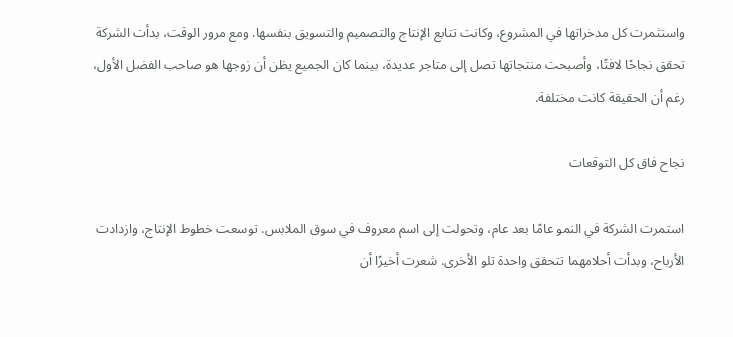واستثمرت كل مدخراتها في المشروع، وكانت تتابع الإنتاج والتصميم والتسويق بنفسها. ومع مرور الوقت، بدأت الشركة تحقق نجاحًا لافتًا، وأصبحت منتجاتها تصل إلى متاجر عديدة، بينما كان الجميع يظن أن زوجها هو صاحب الفضل الأول، رغم أن الحقيقة كانت مختلفة.

نجاح فاق كل التوقعات

استمرت الشركة في النمو عامًا بعد عام، وتحولت إلى اسم معروف في سوق الملابس. توسعت خطوط الإنتاج، وازدادت الأرباح، وبدأت أحلامهما تتحقق واحدة تلو الأخرى. شعرت أخيرًا أن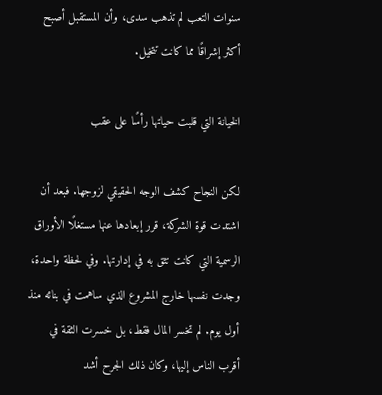سنوات التعب لم تذهب سدى، وأن المستقبل أصبح أكثر إشراقًا مما كانت تتخيل.

الخيانة التي قلبت حياتها رأسًا على عقب

لكن النجاح كشف الوجه الحقيقي لزوجها. فبعد أن اشتدت قوة الشركة، قرر إبعادها عنها مستغلًا الأوراق الرسمية التي كانت تثق به في إدارتها. وفي لحظة واحدة، وجدت نفسها خارج المشروع الذي ساهمت في بنائه منذ أول يوم. لم تخسر المال فقط، بل خسرت الثقة في أقرب الناس إليها، وكان ذلك الجرح أشد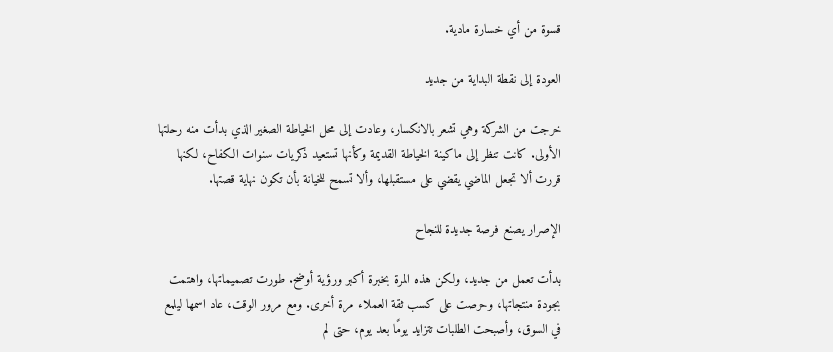قسوة من أي خسارة مادية.

العودة إلى نقطة البداية من جديد

خرجت من الشركة وهي تشعر بالانكسار، وعادت إلى محل الخياطة الصغير الذي بدأت منه رحلتها الأولى. كانت تنظر إلى ماكينة الخياطة القديمة وكأنها تستعيد ذكريات سنوات الكفاح، لكنها قررت ألا تجعل الماضي يقضي على مستقبلها، وألا تسمح للخيانة بأن تكون نهاية قصتها.

الإصرار يصنع فرصة جديدة للنجاح

بدأت تعمل من جديد، ولكن هذه المرة بخبرة أكبر ورؤية أوضح. طورت تصميماتها، واهتمت بجودة منتجاتها، وحرصت على كسب ثقة العملاء مرة أخرى. ومع مرور الوقت، عاد اسمها ليلمع في السوق، وأصبحت الطلبات تتزايد يومًا بعد يوم، حتى لم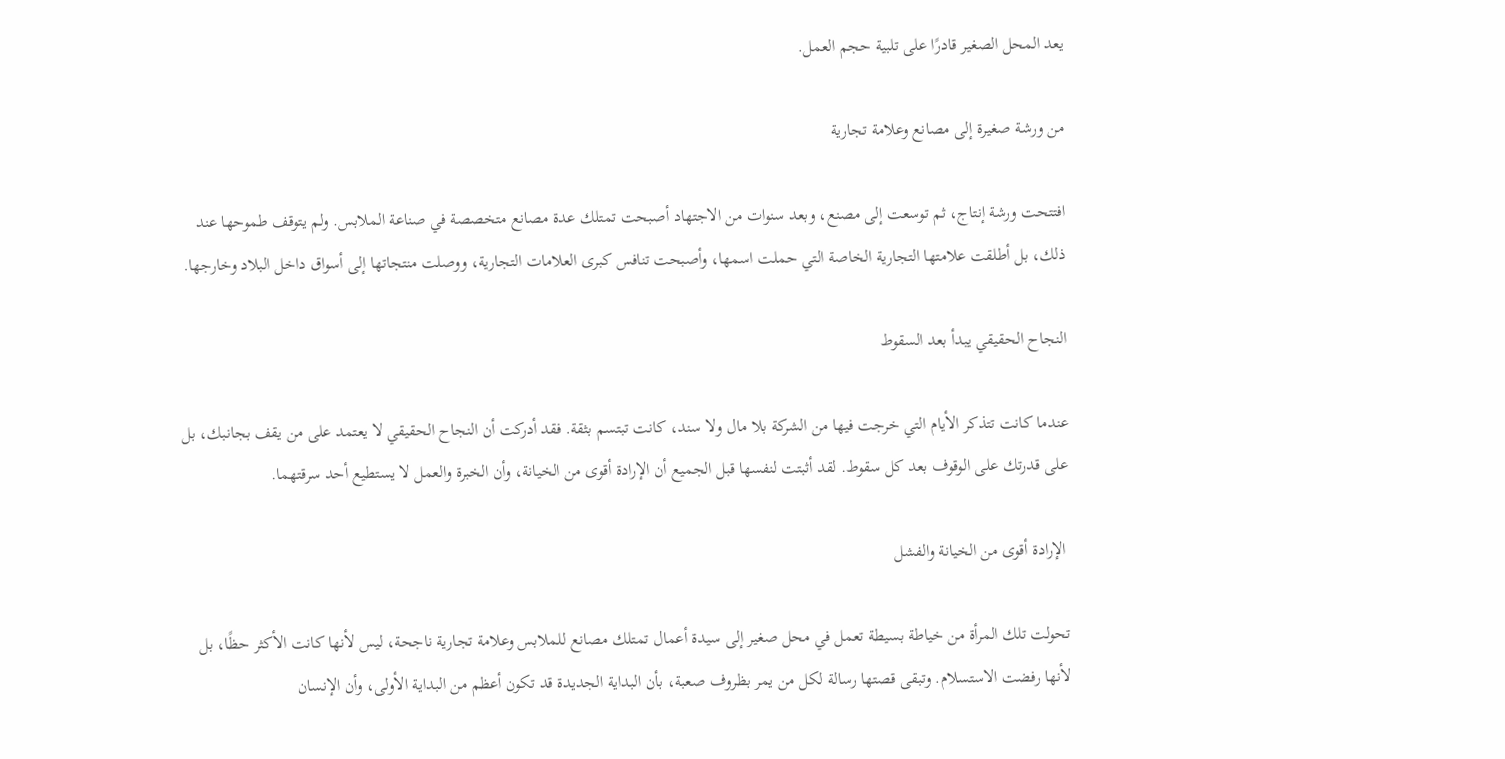يعد المحل الصغير قادرًا على تلبية حجم العمل.

من ورشة صغيرة إلى مصانع وعلامة تجارية

افتتحت ورشة إنتاج، ثم توسعت إلى مصنع، وبعد سنوات من الاجتهاد أصبحت تمتلك عدة مصانع متخصصة في صناعة الملابس. ولم يتوقف طموحها عند ذلك، بل أطلقت علامتها التجارية الخاصة التي حملت اسمها، وأصبحت تنافس كبرى العلامات التجارية، ووصلت منتجاتها إلى أسواق داخل البلاد وخارجها.

النجاح الحقيقي يبدأ بعد السقوط

عندما كانت تتذكر الأيام التي خرجت فيها من الشركة بلا مال ولا سند، كانت تبتسم بثقة. فقد أدركت أن النجاح الحقيقي لا يعتمد على من يقف بجانبك، بل على قدرتك على الوقوف بعد كل سقوط. لقد أثبتت لنفسها قبل الجميع أن الإرادة أقوى من الخيانة، وأن الخبرة والعمل لا يستطيع أحد سرقتهما.

 الإرادة أقوى من الخيانة والفشل

تحولت تلك المرأة من خياطة بسيطة تعمل في محل صغير إلى سيدة أعمال تمتلك مصانع للملابس وعلامة تجارية ناجحة، ليس لأنها كانت الأكثر حظًا، بل لأنها رفضت الاستسلام. وتبقى قصتها رسالة لكل من يمر بظروف صعبة، بأن البداية الجديدة قد تكون أعظم من البداية الأولى، وأن الإنسان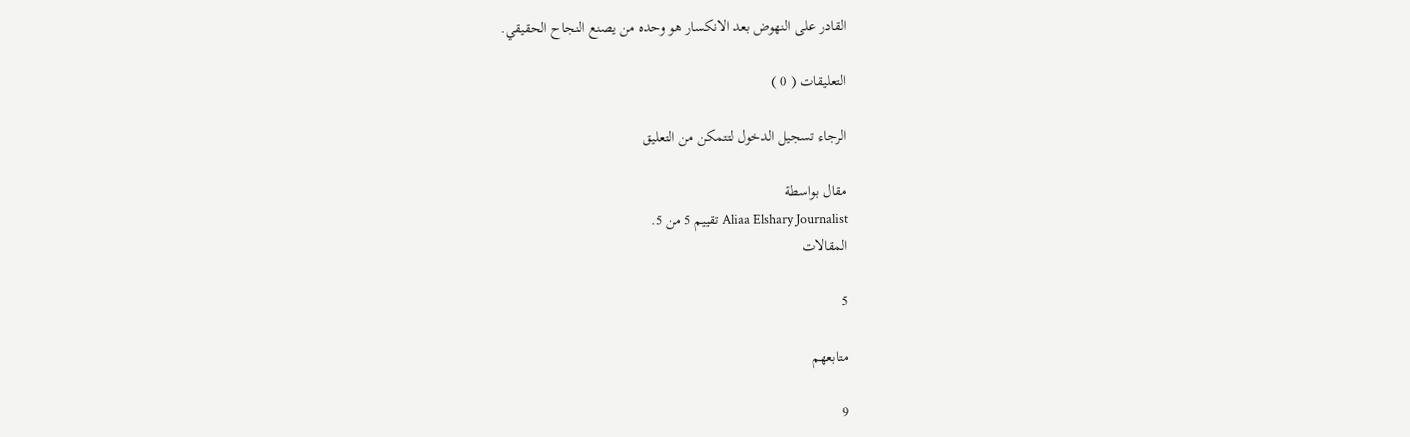القادر على النهوض بعد الانكسار هو وحده من يصنع النجاح الحقيقي.

التعليقات ( 0 )

الرجاء تسجيل الدخول لتتمكن من التعليق

مقال بواسطة
Aliaa Elshary Journalist تقييم 5 من 5.
المقالات

5

متابعهم

9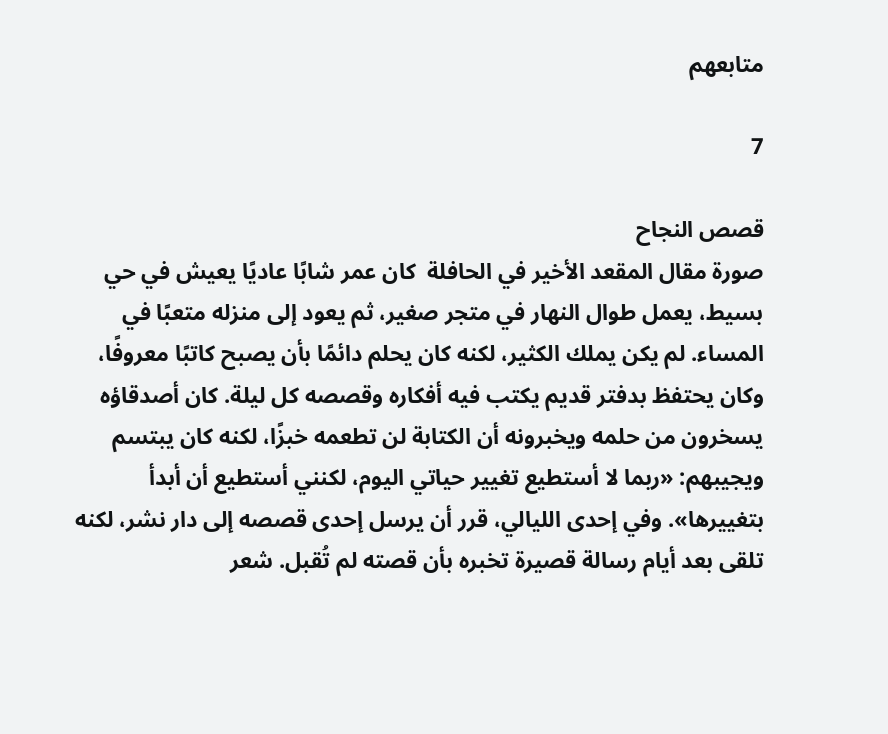متابعهم

7

قصص النجاح
صورة مقال المقعد الأخير في الحافلة  كان عمر شابًا عاديًا يعيش في حي بسيط، يعمل طوال النهار في متجر صغير، ثم يعود إلى منزله متعبًا في المساء. لم يكن يملك الكثير، لكنه كان يحلم دائمًا بأن يصبح كاتبًا معروفًا، وكان يحتفظ بدفتر قديم يكتب فيه أفكاره وقصصه كل ليلة. كان أصدقاؤه يسخرون من حلمه ويخبرونه أن الكتابة لن تطعمه خبزًا، لكنه كان يبتسم ويجيبهم: «ربما لا أستطيع تغيير حياتي اليوم، لكنني أستطيع أن أبدأ بتغييرها». وفي إحدى الليالي، قرر أن يرسل إحدى قصصه إلى دار نشر، لكنه تلقى بعد أيام رسالة قصيرة تخبره بأن قصته لم تُقبل. شعر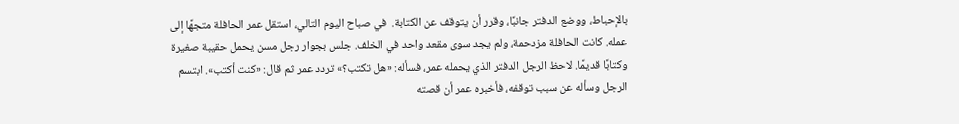بالإحباط، ووضع الدفتر جانبًا، وقرر أن يتوقف عن الكتابة.  في صباح اليوم التالي، استقل عمر الحافلة متجهًا إلى عمله. كانت الحافلة مزدحمة، ولم يجد سوى مقعد واحد في الخلف. جلس بجوار رجل مسن يحمل حقيبة صغيرة وكتابًا قديمًا. لاحظ الرجل الدفتر الذي يحمله عمر، فسأله: «هل تكتب؟» تردد عمر ثم قال: «كنت أكتب». ابتسم الرجل وسأله عن سبب توقفه، فأخبره عمر أن قصته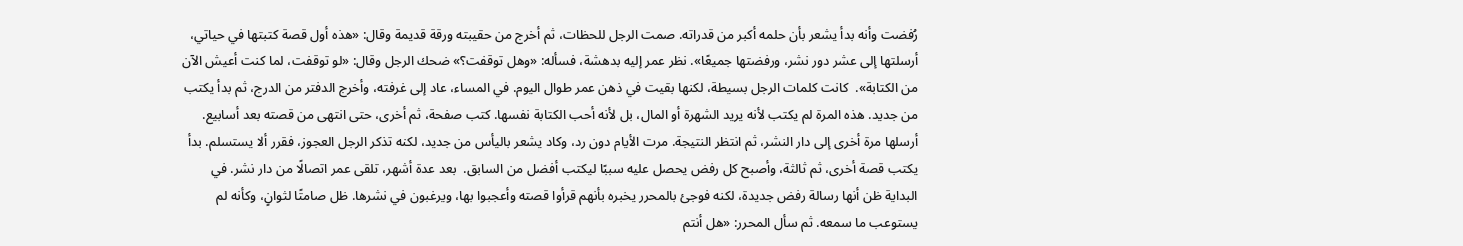رُفضت وأنه بدأ يشعر بأن حلمه أكبر من قدراته. صمت الرجل للحظات، ثم أخرج من حقيبته ورقة قديمة وقال: «هذه أول قصة كتبتها في حياتي، أرسلتها إلى عشر دور نشر، ورفضتها جميعًا». نظر عمر إليه بدهشة، فسأله: «وهل توقفت؟» ضحك الرجل وقال: «لو توقفت، لما كنت أعيش الآن من الكتابة».  كانت كلمات الرجل بسيطة، لكنها بقيت في ذهن عمر طوال اليوم. في المساء، عاد إلى غرفته، وأخرج الدفتر من الدرج، ثم بدأ يكتب من جديد. هذه المرة لم يكتب لأنه يريد الشهرة أو المال، بل لأنه أحب الكتابة نفسها. كتب صفحة، ثم أخرى، حتى انتهى من قصته بعد أسابيع. أرسلها مرة أخرى إلى دار النشر، ثم انتظر النتيجة. مرت الأيام دون رد، وكاد يشعر باليأس من جديد، لكنه تذكر الرجل العجوز، فقرر ألا يستسلم. بدأ يكتب قصة أخرى، ثم ثالثة، وأصبح كل رفض يحصل عليه سببًا ليكتب أفضل من السابق.  بعد عدة أشهر، تلقى عمر اتصالًا من دار نشر. في البداية ظن أنها رسالة رفض جديدة، لكنه فوجئ بالمحرر يخبره بأنهم قرأوا قصته وأعجبوا بها، ويرغبون في نشرها. ظل صامتًا لثوانٍ، وكأنه لم يستوعب ما سمعه. ثم سأل المحرر: «هل أنتم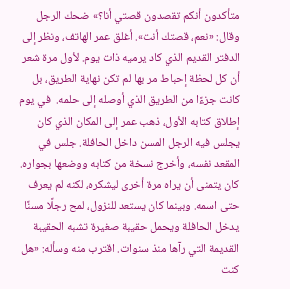متأكدون أنكم تقصدون قصتي أنا؟» ضحك الرجل وقال: «نعم، قصتك أنت». أغلق عمر الهاتف، ونظر إلى الدفتر القديم الذي كاد يرميه ذات يوم. لأول مرة شعر أن كل لحظة إحباط مر بها لم تكن نهاية الطريق، بل كانت جزءًا من الطريق الذي أوصله إلى حلمه.  في يوم إطلاق كتابه الأول، ذهب عمر إلى المكان الذي كان يجلس فيه الرجل المسن داخل الحافلة. جلس في المقعد نفسه، وأخرج نسخة من كتابه ووضعها بجواره. كان يتمنى أن يراه مرة أخرى ليشكره، لكنه لم يعرف حتى اسمه. وبينما كان يستعد للنزول، لمح رجلًا مسنًا يدخل الحافلة ويحمل حقيبة صغيرة تشبه الحقيبة القديمة التي رآها منذ سنوات. اقترب منه وسأله: «هل كنت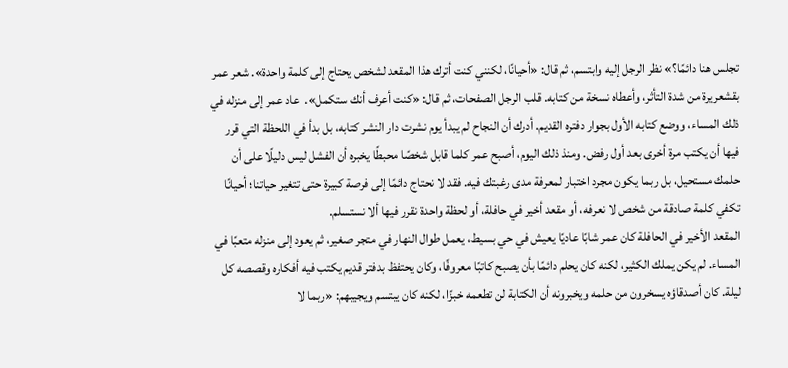تجلس هنا دائمًا؟» نظر الرجل إليه وابتسم، ثم قال: «أحيانًا، لكنني كنت أترك هذا المقعد لشخص يحتاج إلى كلمة واحدة». شعر عمر بقشعريرة من شدة التأثر، وأعطاه نسخة من كتابه. قلب الرجل الصفحات، ثم قال: «كنت أعرف أنك ستكمل».  عاد عمر إلى منزله في ذلك المساء، ووضع كتابه الأول بجوار دفتره القديم. أدرك أن النجاح لم يبدأ يوم نشرت دار النشر كتابه، بل بدأ في اللحظة التي قرر فيها أن يكتب مرة أخرى بعد أول رفض. ومنذ ذلك اليوم، أصبح عمر كلما قابل شخصًا محبطًا يخبره أن الفشل ليس دليلًا على أن حلمك مستحيل، بل ربما يكون مجرد اختبار لمعرفة مدى رغبتك فيه. فقد لا نحتاج دائمًا إلى فرصة كبيرة حتى تتغير حياتنا؛ أحيانًا تكفي كلمة صادقة من شخص لا نعرفه، أو مقعد أخير في حافلة، أو لحظة واحدة نقرر فيها ألا نستسلم.
المقعد الأخير في الحافلة كان عمر شابًا عاديًا يعيش في حي بسيط، يعمل طوال النهار في متجر صغير، ثم يعود إلى منزله متعبًا في المساء. لم يكن يملك الكثير، لكنه كان يحلم دائمًا بأن يصبح كاتبًا معروفًا، وكان يحتفظ بدفتر قديم يكتب فيه أفكاره وقصصه كل ليلة. كان أصدقاؤه يسخرون من حلمه ويخبرونه أن الكتابة لن تطعمه خبزًا، لكنه كان يبتسم ويجيبهم: «ربما لا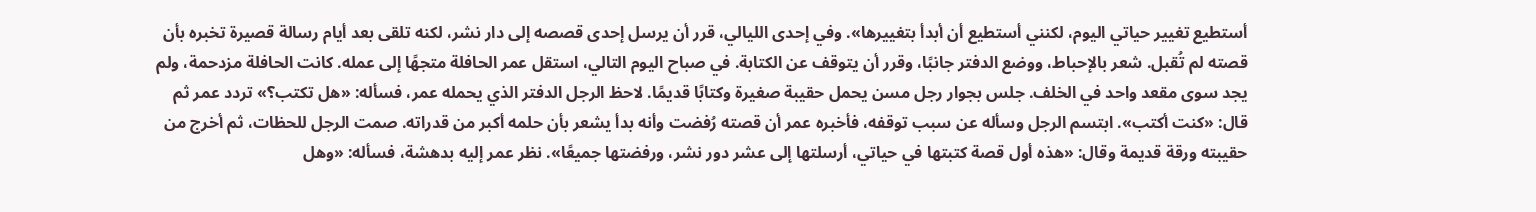أستطيع تغيير حياتي اليوم، لكنني أستطيع أن أبدأ بتغييرها». وفي إحدى الليالي، قرر أن يرسل إحدى قصصه إلى دار نشر، لكنه تلقى بعد أيام رسالة قصيرة تخبره بأن قصته لم تُقبل. شعر بالإحباط، ووضع الدفتر جانبًا، وقرر أن يتوقف عن الكتابة. في صباح اليوم التالي، استقل عمر الحافلة متجهًا إلى عمله. كانت الحافلة مزدحمة، ولم يجد سوى مقعد واحد في الخلف. جلس بجوار رجل مسن يحمل حقيبة صغيرة وكتابًا قديمًا. لاحظ الرجل الدفتر الذي يحمله عمر، فسأله: «هل تكتب؟» تردد عمر ثم قال: «كنت أكتب». ابتسم الرجل وسأله عن سبب توقفه، فأخبره عمر أن قصته رُفضت وأنه بدأ يشعر بأن حلمه أكبر من قدراته. صمت الرجل للحظات، ثم أخرج من حقيبته ورقة قديمة وقال: «هذه أول قصة كتبتها في حياتي، أرسلتها إلى عشر دور نشر، ورفضتها جميعًا». نظر عمر إليه بدهشة، فسأله: «وهل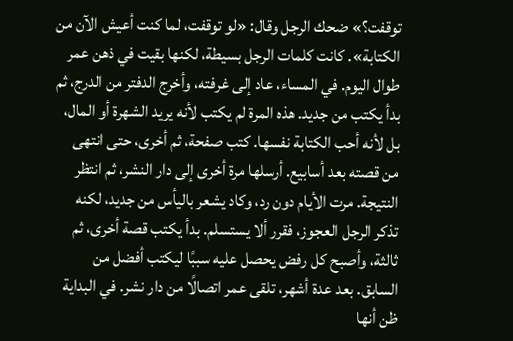توقفت؟» ضحك الرجل وقال: «لو توقفت، لما كنت أعيش الآن من الكتابة». كانت كلمات الرجل بسيطة، لكنها بقيت في ذهن عمر طوال اليوم. في المساء، عاد إلى غرفته، وأخرج الدفتر من الدرج، ثم بدأ يكتب من جديد. هذه المرة لم يكتب لأنه يريد الشهرة أو المال، بل لأنه أحب الكتابة نفسها. كتب صفحة، ثم أخرى، حتى انتهى من قصته بعد أسابيع. أرسلها مرة أخرى إلى دار النشر، ثم انتظر النتيجة. مرت الأيام دون رد، وكاد يشعر باليأس من جديد، لكنه تذكر الرجل العجوز، فقرر ألا يستسلم. بدأ يكتب قصة أخرى، ثم ثالثة، وأصبح كل رفض يحصل عليه سببًا ليكتب أفضل من السابق. بعد عدة أشهر، تلقى عمر اتصالًا من دار نشر. في البداية ظن أنها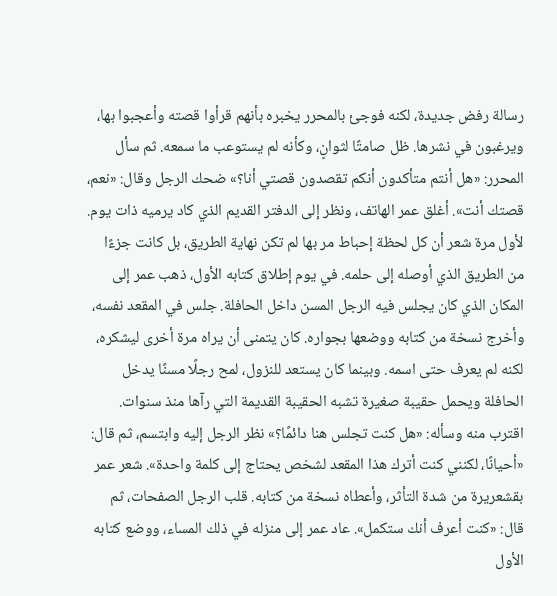رسالة رفض جديدة، لكنه فوجئ بالمحرر يخبره بأنهم قرأوا قصته وأعجبوا بها، ويرغبون في نشرها. ظل صامتًا لثوانٍ، وكأنه لم يستوعب ما سمعه. ثم سأل المحرر: «هل أنتم متأكدون أنكم تقصدون قصتي أنا؟» ضحك الرجل وقال: «نعم، قصتك أنت». أغلق عمر الهاتف، ونظر إلى الدفتر القديم الذي كاد يرميه ذات يوم. لأول مرة شعر أن كل لحظة إحباط مر بها لم تكن نهاية الطريق، بل كانت جزءًا من الطريق الذي أوصله إلى حلمه. في يوم إطلاق كتابه الأول، ذهب عمر إلى المكان الذي كان يجلس فيه الرجل المسن داخل الحافلة. جلس في المقعد نفسه، وأخرج نسخة من كتابه ووضعها بجواره. كان يتمنى أن يراه مرة أخرى ليشكره، لكنه لم يعرف حتى اسمه. وبينما كان يستعد للنزول، لمح رجلًا مسنًا يدخل الحافلة ويحمل حقيبة صغيرة تشبه الحقيبة القديمة التي رآها منذ سنوات. اقترب منه وسأله: «هل كنت تجلس هنا دائمًا؟» نظر الرجل إليه وابتسم، ثم قال: «أحيانًا، لكنني كنت أترك هذا المقعد لشخص يحتاج إلى كلمة واحدة». شعر عمر بقشعريرة من شدة التأثر، وأعطاه نسخة من كتابه. قلب الرجل الصفحات، ثم قال: «كنت أعرف أنك ستكمل». عاد عمر إلى منزله في ذلك المساء، ووضع كتابه الأول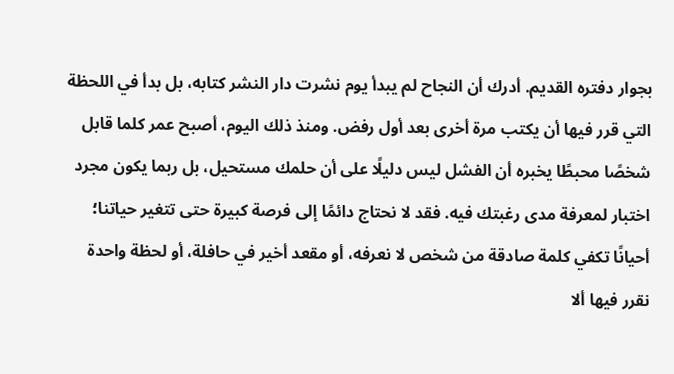بجوار دفتره القديم. أدرك أن النجاح لم يبدأ يوم نشرت دار النشر كتابه، بل بدأ في اللحظة التي قرر فيها أن يكتب مرة أخرى بعد أول رفض. ومنذ ذلك اليوم، أصبح عمر كلما قابل شخصًا محبطًا يخبره أن الفشل ليس دليلًا على أن حلمك مستحيل، بل ربما يكون مجرد اختبار لمعرفة مدى رغبتك فيه. فقد لا نحتاج دائمًا إلى فرصة كبيرة حتى تتغير حياتنا؛ أحيانًا تكفي كلمة صادقة من شخص لا نعرفه، أو مقعد أخير في حافلة، أو لحظة واحدة نقرر فيها ألا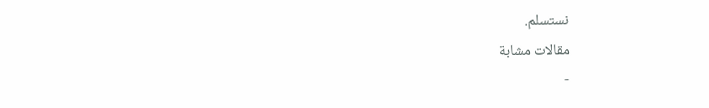نستسلم.
مقالات مشابة
-